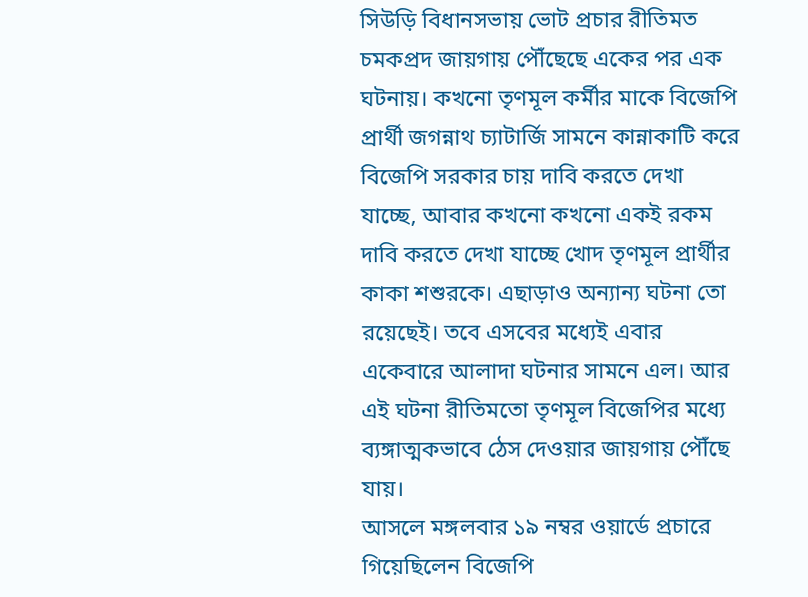সিউড়ি বিধানসভায় ভোট প্রচার রীতিমত চমকপ্রদ জায়গায় পৌঁছেছে একের পর এক ঘটনায়। কখনো তৃণমূল কর্মীর মাকে বিজেপি প্রার্থী জগন্নাথ চ্যাটার্জি সামনে কান্নাকাটি করে বিজেপি সরকার চায় দাবি করতে দেখা যাচ্ছে, আবার কখনো কখনো একই রকম দাবি করতে দেখা যাচ্ছে খোদ তৃণমূল প্রার্থীর কাকা শশুরকে। এছাড়াও অন্যান্য ঘটনা তো রয়েছেই। তবে এসবের মধ্যেই এবার একেবারে আলাদা ঘটনার সামনে এল। আর এই ঘটনা রীতিমতো তৃণমূল বিজেপির মধ্যে ব্যঙ্গাত্মকভাবে ঠেস দেওয়ার জায়গায় পৌঁছে যায়।
আসলে মঙ্গলবার ১৯ নম্বর ওয়ার্ডে প্রচারে গিয়েছিলেন বিজেপি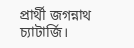প্রার্থী জগন্নাথ চ্যাটার্জি।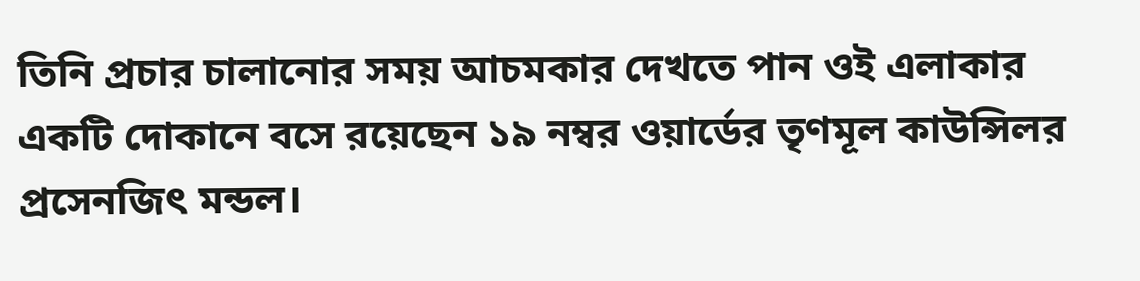তিনি প্রচার চালানোর সময় আচমকার দেখতে পান ওই এলাকার একটি দোকানে বসে রয়েছেন ১৯ নম্বর ওয়ার্ডের তৃণমূল কাউন্সিলর প্রসেনজিৎ মন্ডল।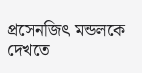প্রসেনজিৎ মন্ডলকে দেখতে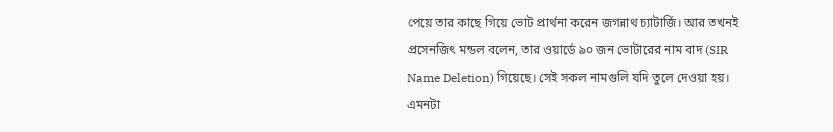পেয়ে তার কাছে গিয়ে ভোট প্রার্থনা করেন জগন্নাথ চ্যাটার্জি। আর তখনই প্রসেনজিৎ মন্ডল বলেন, তার ওয়ার্ডে ৯০ জন ভোটারের নাম বাদ (SIR Name Deletion) গিয়েছে। সেই সকল নামগুলি যদি তুলে দেওয়া হয়।
এমনটা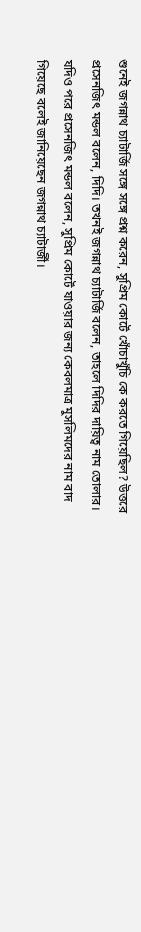শুনেই জগন্নাথ চ্যাটার্জি সঙ্গে সঙ্গে প্রশ্ন করেন, সুপ্রিম কোর্টে খোঁচাখুঁচি কে করতে গিয়েছিল? উত্তরে প্রসেনজিৎ মন্ডল বলেন, দিদি। তখনই জগন্নাথ চ্যাটার্জি বলেন, তাহলে দিদির দায়িত্ব নাম তোলার।
যদিও পরে প্রসেনজিৎ মন্ডল বলেন, সুপ্রিম কোর্টে যাওয়ার জন্য কেবলমাত্র মুসলিমদের নাম বাদ গিয়েছে বলেই জানিয়েছেন জগন্নাথ চ্যাটার্জী।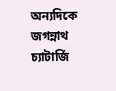অন্যদিকে জগন্নাথ চ্যাটার্জি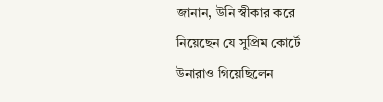জানান, উনি স্বীকার করে নিয়েছেন যে সুপ্রিম কোর্টে উনারাও গিয়েছিলেন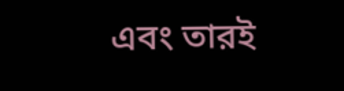এবং তারই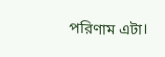পরিণাম এটা।